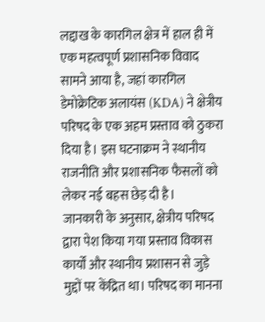लद्दाख के कारगिल क्षेत्र में हाल ही में एक महत्वपूर्ण प्रशासनिक विवाद सामने आया है, जहां कारगिल डेमोक्रेटिक अलायंस (KDA) ने क्षेत्रीय परिषद के एक अहम प्रस्ताव को ठुकरा दिया है। इस घटनाक्रम ने स्थानीय राजनीति और प्रशासनिक फैसलों को लेकर नई बहस छेड़ दी है।
जानकारी के अनुसार, क्षेत्रीय परिषद द्वारा पेश किया गया प्रस्ताव विकास कार्यों और स्थानीय प्रशासन से जुड़े मुद्दों पर केंद्रित था। परिषद का मानना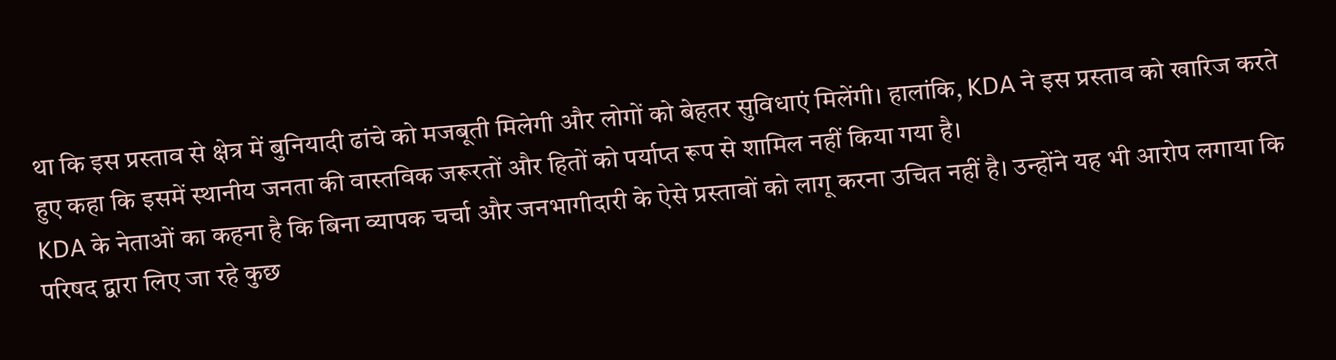था कि इस प्रस्ताव से क्षेत्र में बुनियादी ढांचे को मजबूती मिलेगी और लोगों को बेहतर सुविधाएं मिलेंगी। हालांकि, KDA ने इस प्रस्ताव को खारिज करते हुए कहा कि इसमें स्थानीय जनता की वास्तविक जरूरतों और हितों को पर्याप्त रूप से शामिल नहीं किया गया है।
KDA के नेताओं का कहना है कि बिना व्यापक चर्चा और जनभागीदारी के ऐसे प्रस्तावों को लागू करना उचित नहीं है। उन्होंने यह भी आरोप लगाया कि परिषद द्वारा लिए जा रहे कुछ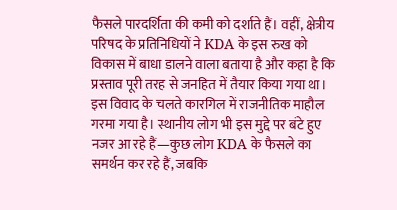फैसले पारदर्शिता की कमी को दर्शाते हैं। वहीं, क्षेत्रीय परिषद के प्रतिनिधियों ने KDA के इस रुख को विकास में बाधा डालने वाला बताया है और कहा है कि प्रस्ताव पूरी तरह से जनहित में तैयार किया गया था।
इस विवाद के चलते कारगिल में राजनीतिक माहौल गरमा गया है। स्थानीय लोग भी इस मुद्दे पर बंटे हुए नजर आ रहे हैं—कुछ लोग KDA के फैसले का समर्थन कर रहे हैं, जबकि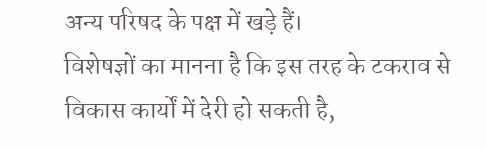अन्य परिषद के पक्ष में खड़े हैं।
विशेषज्ञों का मानना है कि इस तरह के टकराव से विकास कार्यों में देरी हो सकती है,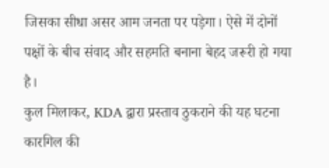जिसका सीधा असर आम जनता पर पड़ेगा। ऐसे में दोनों पक्षों के बीच संवाद और सहमति बनाना बेहद जरूरी हो गया है।
कुल मिलाकर, KDA द्वारा प्रस्ताव ठुकराने की यह घटना कारगिल की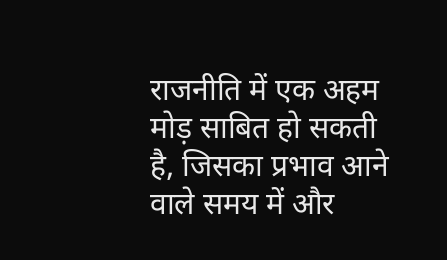राजनीति में एक अहम मोड़ साबित हो सकती है, जिसका प्रभाव आने वाले समय में और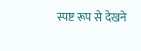स्पष्ट रूप से देखने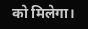को मिलेगा।